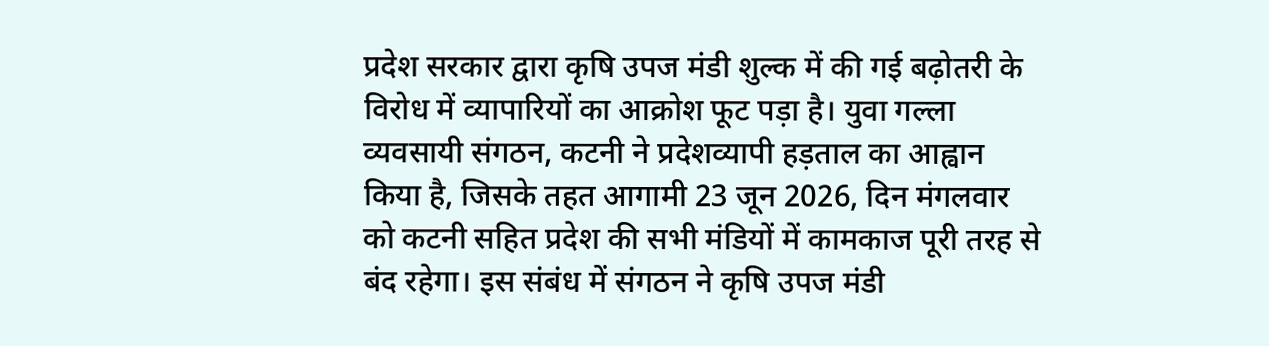प्रदेश सरकार द्वारा कृषि उपज मंडी शुल्क में की गई बढ़ोतरी के विरोध में व्यापारियों का आक्रोश फूट पड़ा है। युवा गल्ला व्यवसायी संगठन, कटनी ने प्रदेशव्यापी हड़ताल का आह्वान किया है, जिसके तहत आगामी 23 जून 2026, दिन मंगलवार को कटनी सहित प्रदेश की सभी मंडियों में कामकाज पूरी तरह से बंद रहेगा। इस संबंध में संगठन ने कृषि उपज मंडी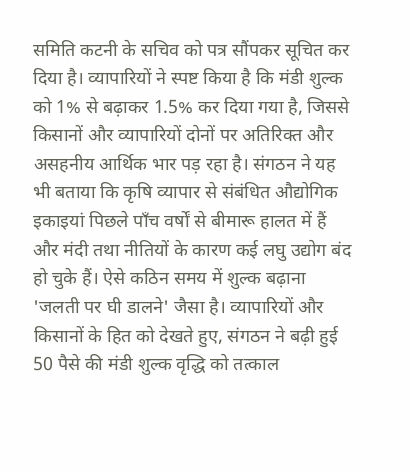समिति कटनी के सचिव को पत्र सौंपकर सूचित कर दिया है। व्यापारियों ने स्पष्ट किया है कि मंडी शुल्क को 1% से बढ़ाकर 1.5% कर दिया गया है, जिससे किसानों और व्यापारियों दोनों पर अतिरिक्त और असहनीय आर्थिक भार पड़ रहा है। संगठन ने यह भी बताया कि कृषि व्यापार से संबंधित औद्योगिक इकाइयां पिछले पाँच वर्षों से बीमारू हालत में हैं और मंदी तथा नीतियों के कारण कई लघु उद्योग बंद हो चुके हैं। ऐसे कठिन समय में शुल्क बढ़ाना 'जलती पर घी डालने' जैसा है। व्यापारियों और किसानों के हित को देखते हुए, संगठन ने बढ़ी हुई 50 पैसे की मंडी शुल्क वृद्धि को तत्काल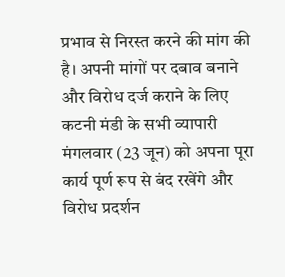प्रभाव से निरस्त करने की मांग की है। अपनी मांगों पर दबाव बनाने और विरोध दर्ज कराने के लिए कटनी मंडी के सभी व्यापारी मंगलवार (23 जून) को अपना पूरा कार्य पूर्ण रूप से बंद रखेंगे और विरोध प्रदर्शन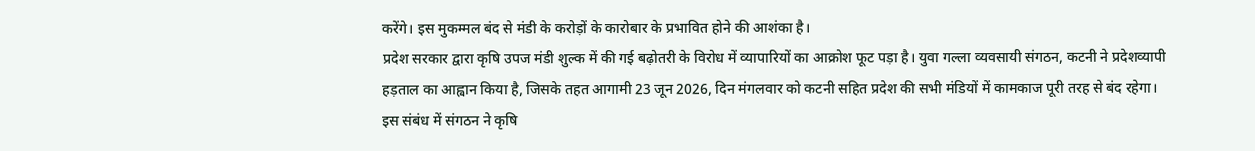करेंगे। इस मुकम्मल बंद से मंडी के करोड़ों के कारोबार के प्रभावित होने की आशंका है।
प्रदेश सरकार द्वारा कृषि उपज मंडी शुल्क में की गई बढ़ोतरी के विरोध में व्यापारियों का आक्रोश फूट पड़ा है। युवा गल्ला व्यवसायी संगठन, कटनी ने प्रदेशव्यापी हड़ताल का आह्वान किया है, जिसके तहत आगामी 23 जून 2026, दिन मंगलवार को कटनी सहित प्रदेश की सभी मंडियों में कामकाज पूरी तरह से बंद रहेगा। इस संबंध में संगठन ने कृषि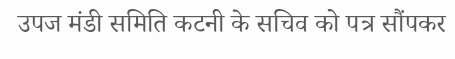उपज मंडी समिति कटनी के सचिव को पत्र सौंपकर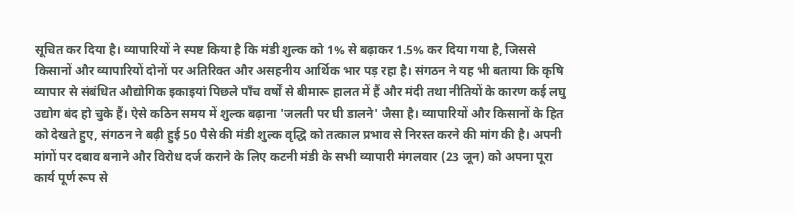सूचित कर दिया है। व्यापारियों ने स्पष्ट किया है कि मंडी शुल्क को 1% से बढ़ाकर 1.5% कर दिया गया है, जिससे किसानों और व्यापारियों दोनों पर अतिरिक्त और असहनीय आर्थिक भार पड़ रहा है। संगठन ने यह भी बताया कि कृषि व्यापार से संबंधित औद्योगिक इकाइयां पिछले पाँच वर्षों से बीमारू हालत में हैं और मंदी तथा नीतियों के कारण कई लघु उद्योग बंद हो चुके हैं। ऐसे कठिन समय में शुल्क बढ़ाना 'जलती पर घी डालने' जैसा है। व्यापारियों और किसानों के हित को देखते हुए, संगठन ने बढ़ी हुई 50 पैसे की मंडी शुल्क वृद्धि को तत्काल प्रभाव से निरस्त करने की मांग की है। अपनी मांगों पर दबाव बनाने और विरोध दर्ज कराने के लिए कटनी मंडी के सभी व्यापारी मंगलवार (23 जून) को अपना पूरा कार्य पूर्ण रूप से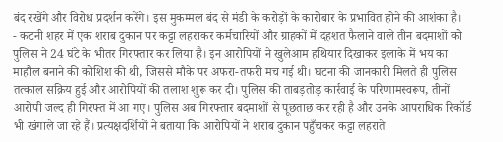बंद रखेंगे और विरोध प्रदर्शन करेंगे। इस मुकम्मल बंद से मंडी के करोड़ों के कारोबार के प्रभावित होने की आशंका है।
- कटनी शहर में एक शराब दुकान पर कट्टा लहराकर कर्मचारियों और ग्राहकों में दहशत फैलाने वाले तीन बदमाशों को पुलिस ने 24 घंटे के भीतर गिरफ्तार कर लिया है। इन आरोपियों ने खुलेआम हथियार दिखाकर इलाके में भय का माहौल बनाने की कोशिश की थी, जिससे मौके पर अफरा-तफरी मच गई थी। घटना की जानकारी मिलते ही पुलिस तत्काल सक्रिय हुई और आरोपियों की तलाश शुरू कर दी। पुलिस की ताबड़तोड़ कार्रवाई के परिणामस्वरूप, तीनों आरोपी जल्द ही गिरफ्त में आ गए। पुलिस अब गिरफ्तार बदमाशों से पूछताछ कर रही है और उनके आपराधिक रिकॉर्ड भी खंगाले जा रहे हैं। प्रत्यक्षदर्शियों ने बताया कि आरोपियों ने शराब दुकान पहुँचकर कट्टा लहराते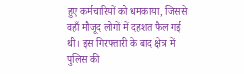हुए कर्मचारियों को धमकाया, जिससे वहाँ मौजूद लोगों में दहशत फैल गई थी। इस गिरफ्तारी के बाद क्षेत्र में पुलिस की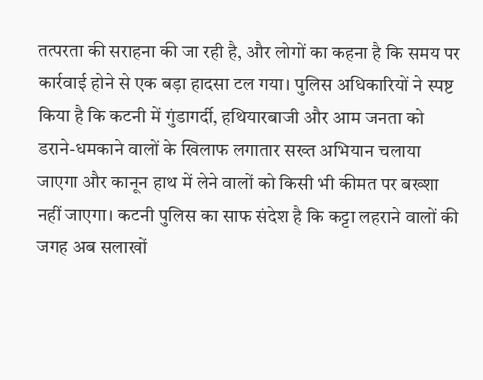तत्परता की सराहना की जा रही है, और लोगों का कहना है कि समय पर कार्रवाई होने से एक बड़ा हादसा टल गया। पुलिस अधिकारियों ने स्पष्ट किया है कि कटनी में गुंडागर्दी, हथियारबाजी और आम जनता को डराने-धमकाने वालों के खिलाफ लगातार सख्त अभियान चलाया जाएगा और कानून हाथ में लेने वालों को किसी भी कीमत पर बख्शा नहीं जाएगा। कटनी पुलिस का साफ संदेश है कि कट्टा लहराने वालों की जगह अब सलाखों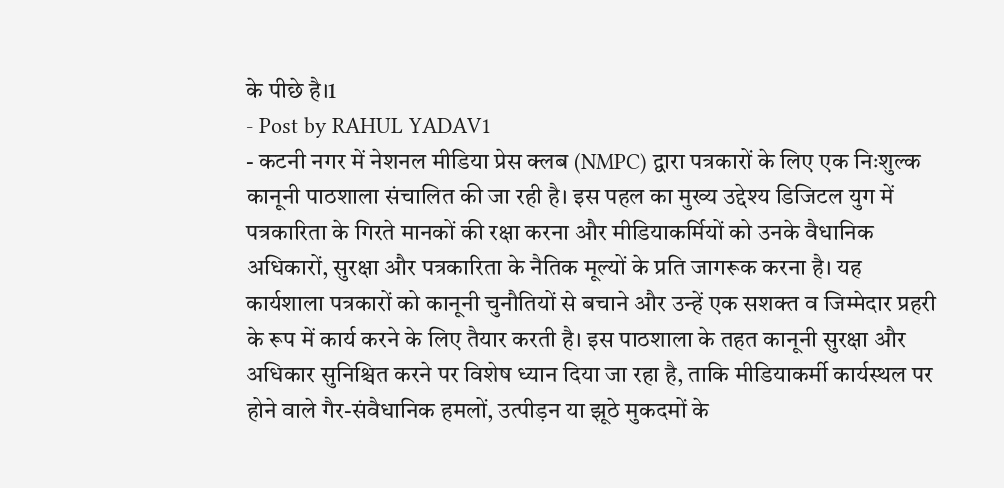के पीछे है।1
- Post by RAHUL YADAV1
- कटनी नगर में नेशनल मीडिया प्रेस क्लब (NMPC) द्वारा पत्रकारों के लिए एक निःशुल्क कानूनी पाठशाला संचालित की जा रही है। इस पहल का मुख्य उद्देश्य डिजिटल युग में पत्रकारिता के गिरते मानकों की रक्षा करना और मीडियाकर्मियों को उनके वैधानिक अधिकारों, सुरक्षा और पत्रकारिता के नैतिक मूल्यों के प्रति जागरूक करना है। यह कार्यशाला पत्रकारों को कानूनी चुनौतियों से बचाने और उन्हें एक सशक्त व जिम्मेदार प्रहरी के रूप में कार्य करने के लिए तैयार करती है। इस पाठशाला के तहत कानूनी सुरक्षा और अधिकार सुनिश्चित करने पर विशेष ध्यान दिया जा रहा है, ताकि मीडियाकर्मी कार्यस्थल पर होने वाले गैर-संवैधानिक हमलों, उत्पीड़न या झूठे मुकदमों के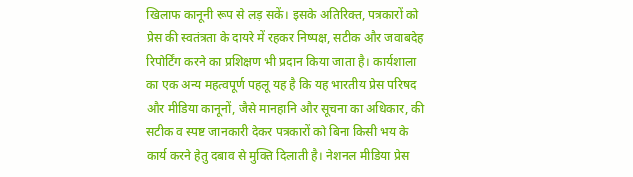खिलाफ कानूनी रूप से लड़ सकें। इसके अतिरिक्त, पत्रकारों को प्रेस की स्वतंत्रता के दायरे में रहकर निष्पक्ष, सटीक और जवाबदेह रिपोर्टिंग करने का प्रशिक्षण भी प्रदान किया जाता है। कार्यशाला का एक अन्य महत्वपूर्ण पहलू यह है कि यह भारतीय प्रेस परिषद और मीडिया कानूनों, जैसे मानहानि और सूचना का अधिकार, की सटीक व स्पष्ट जानकारी देकर पत्रकारों को बिना किसी भय के कार्य करने हेतु दबाव से मुक्ति दिलाती है। नेशनल मीडिया प्रेस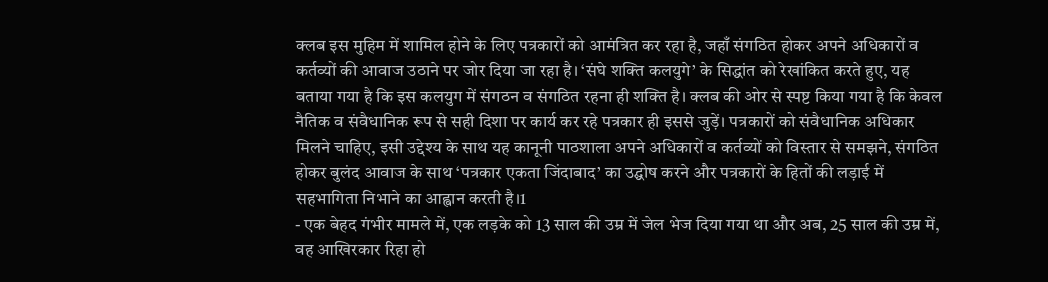क्लब इस मुहिम में शामिल होने के लिए पत्रकारों को आमंत्रित कर रहा है, जहाँ संगठित होकर अपने अधिकारों व कर्तव्यों की आवाज उठाने पर जोर दिया जा रहा है। ‘संघे शक्ति कलयुगे’ के सिद्धांत को रेखांकित करते हुए, यह बताया गया है कि इस कलयुग में संगठन व संगठित रहना ही शक्ति है। क्लब की ओर से स्पष्ट किया गया है कि केवल नैतिक व संवैधानिक रूप से सही दिशा पर कार्य कर रहे पत्रकार ही इससे जुड़ें। पत्रकारों को संवैधानिक अधिकार मिलने चाहिए, इसी उद्देश्य के साथ यह कानूनी पाठशाला अपने अधिकारों व कर्तव्यों को विस्तार से समझने, संगठित होकर बुलंद आवाज के साथ ‘पत्रकार एकता जिंदाबाद’ का उद्घोष करने और पत्रकारों के हितों की लड़ाई में सहभागिता निभाने का आह्वान करती है।1
- एक बेहद गंभीर मामले में, एक लड़के को 13 साल की उम्र में जेल भेज दिया गया था और अब, 25 साल की उम्र में, वह आखिरकार रिहा हो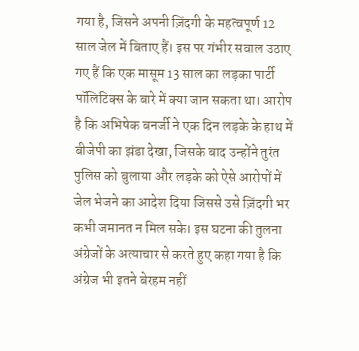गया है, जिसने अपनी ज़िंदगी के महत्वपूर्ण 12 साल जेल में बिताए हैं। इस पर गंभीर सवाल उठाए गए हैं कि एक मासूम 13 साल का लड़का पार्टी पॉलिटिक्स के बारे में क्या जान सकता था। आरोप है कि अभिषेक बनर्जी ने एक दिन लड़के के हाथ में बीजेपी का झंडा देखा, जिसके बाद उन्होंने तुरंत पुलिस को बुलाया और लड़के को ऐसे आरोपों में जेल भेजने का आदेश दिया जिससे उसे ज़िंदगी भर कभी जमानत न मिल सके। इस घटना की तुलना अंग्रेजों के अत्याचार से करते हुए कहा गया है कि अंग्रेज भी इतने बेरहम नहीं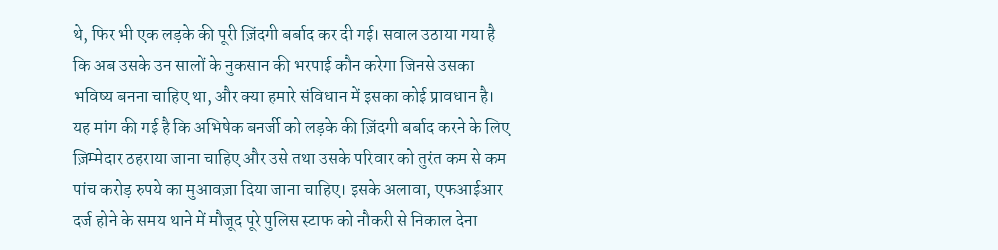थे, फिर भी एक लड़के की पूरी ज़िंदगी बर्बाद कर दी गई। सवाल उठाया गया है कि अब उसके उन सालों के नुकसान की भरपाई कौन करेगा जिनसे उसका भविष्य बनना चाहिए था, और क्या हमारे संविधान में इसका कोई प्रावधान है। यह मांग की गई है कि अभिषेक बनर्जी को लड़के की ज़िंदगी बर्बाद करने के लिए ज़िम्मेदार ठहराया जाना चाहिए और उसे तथा उसके परिवार को तुरंत कम से कम पांच करोड़ रुपये का मुआवज़ा दिया जाना चाहिए। इसके अलावा, एफआईआर दर्ज होने के समय थाने में मौजूद पूरे पुलिस स्टाफ को नौकरी से निकाल देना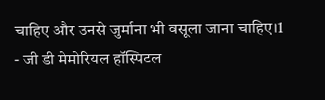चाहिए और उनसे जुर्माना भी वसूला जाना चाहिए।1
- जी डी मेमोरियल हॉस्पिटल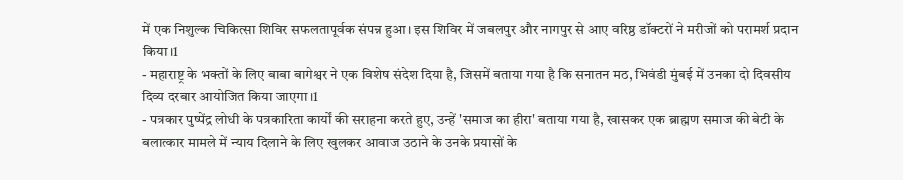में एक निशुल्क चिकित्सा शिविर सफलतापूर्वक संपन्न हुआ। इस शिविर में जबलपुर और नागपुर से आए वरिष्ठ डॉक्टरों ने मरीजों को परामर्श प्रदान किया।1
- महाराष्ट्र के भक्तों के लिए बाबा बागेश्वर ने एक विशेष संदेश दिया है, जिसमें बताया गया है कि सनातन मठ, भिवंडी मुंबई में उनका दो दिवसीय दिव्य दरबार आयोजित किया जाएगा।1
- पत्रकार पुष्पेंद्र लोधी के पत्रकारिता कार्यों की सराहना करते हुए, उन्हें 'समाज का हीरा' बताया गया है, खासकर एक ब्राह्मण समाज की बेटी के बलात्कार मामले में न्याय दिलाने के लिए खुलकर आवाज उठाने के उनके प्रयासों के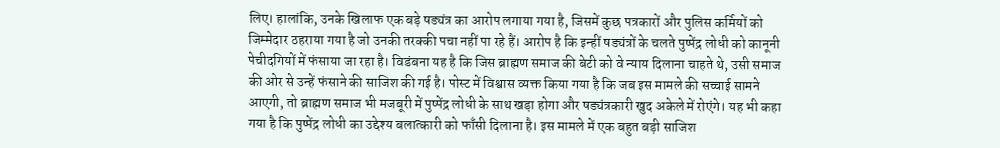लिए। हालांकि, उनके खिलाफ एक बड़े षड्यंत्र का आरोप लगाया गया है, जिसमें कुछ पत्रकारों और पुलिस कर्मियों को जिम्मेदार ठहराया गया है जो उनकी तरक्की पचा नहीं पा रहे हैं। आरोप है कि इन्हीं षड्यंत्रों के चलते पुष्पेंद्र लोधी को कानूनी पेचीदगियों में फंसाया जा रहा है। विडंबना यह है कि जिस ब्राह्मण समाज की बेटी को वे न्याय दिलाना चाहते थे, उसी समाज की ओर से उन्हें फंसाने की साजिश की गई है। पोस्ट में विश्वास व्यक्त किया गया है कि जब इस मामले की सच्चाई सामने आएगी, तो ब्राह्मण समाज भी मजबूरी में पुष्पेंद्र लोधी के साथ खड़ा होगा और षड्यंत्रकारी खुद अकेले में रोएंगे। यह भी कहा गया है कि पुष्पेंद्र लोधी का उद्देश्य बलात्कारी को फाँसी दिलाना है। इस मामले में एक बहुत बड़ी साजिश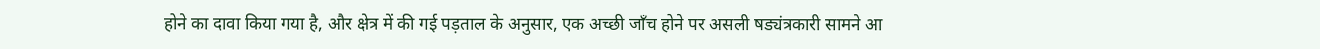होने का दावा किया गया है, और क्षेत्र में की गई पड़ताल के अनुसार, एक अच्छी जाँच होने पर असली षड्यंत्रकारी सामने आ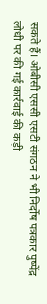सकते हैं। ओबीसी एससी एसटी संगठन ने भी निर्दोष पत्रकार पुष्पेंद्र लोधी पर की गई कार्रवाई की कड़ी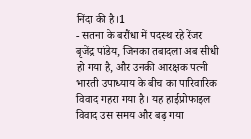निंदा की है।1
- सतना के बरौंधा में पदस्थ रहे रेंजर बृजेंद्र पांडेय, जिनका तबादला अब सीधी हो गया है, और उनकी आरक्षक पत्नी भारती उपाध्याय के बीच का पारिवारिक विवाद गहरा गया है। यह हाईप्रोफाइल विवाद उस समय और बढ़ गया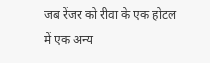जब रेंजर को रीवा के एक होटल में एक अन्य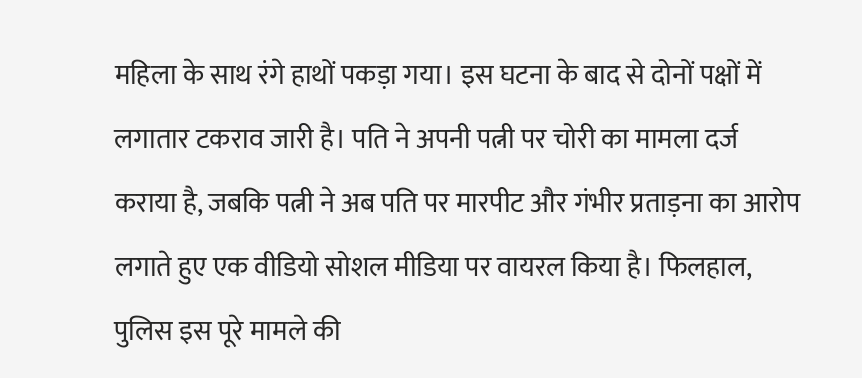महिला के साथ रंगे हाथों पकड़ा गया। इस घटना के बाद से दोनों पक्षों में लगातार टकराव जारी है। पति ने अपनी पत्नी पर चोरी का मामला दर्ज कराया है, जबकि पत्नी ने अब पति पर मारपीट और गंभीर प्रताड़ना का आरोप लगाते हुए एक वीडियो सोशल मीडिया पर वायरल किया है। फिलहाल, पुलिस इस पूरे मामले की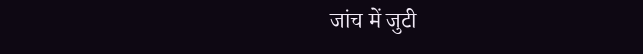जांच में जुटी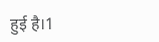हुई है।1